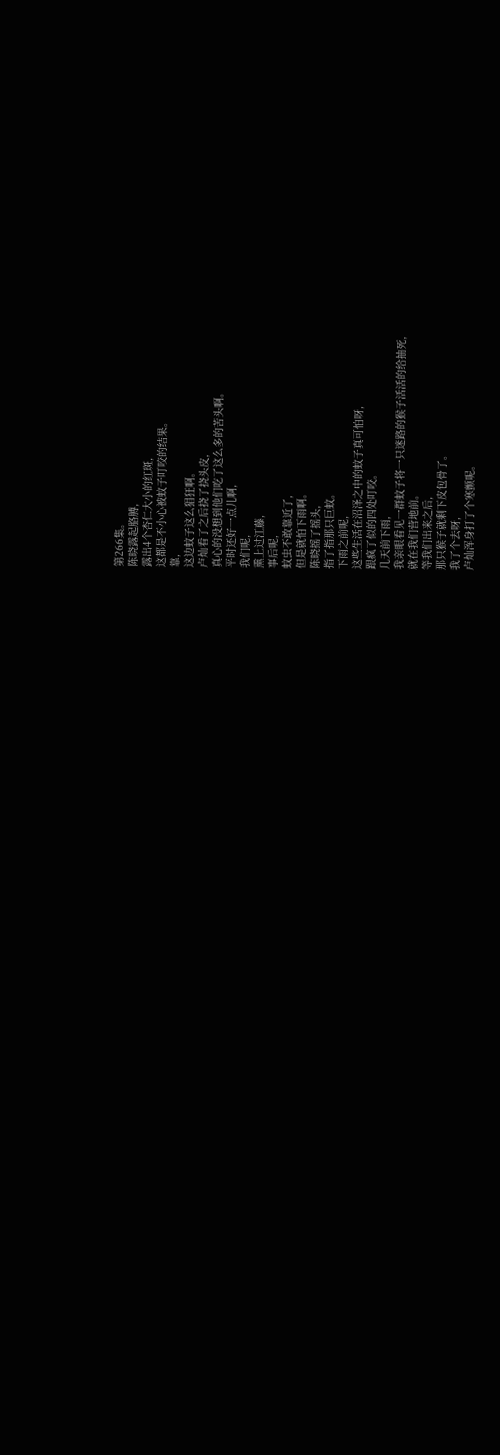第266集。
陈晓露起胳膊,
露出4个杏仁大小的红斑,
这都是不小心被蚊子叮咬的结果。
靠,
这边蚊子这么猖狂啊。
卢灿看了之后挠了挠头皮,
真心的没想到他们吃了这么多的苦头啊。
平时还好一点儿啊,
我们呢,
熏上过江藤,
事后呢,
蚊虫不敢靠近了,
但是就怕下雨啊。
陈晓摇了摇头,
指了指那只巨蚊。
下雨之前呢,
这些生活在沼泽之中的蚊子真可怕呀,
跟疯了似的四处叮咬。
几天前下雨,
我亲眼看见一群蚊子将一只迷路的猴子活活的给抽死,
就在我们营地前。
等我们出来之后,
那只猴子就剩下皮包骨了。
我了个去呀,
卢灿浑身打了个寒颤呢。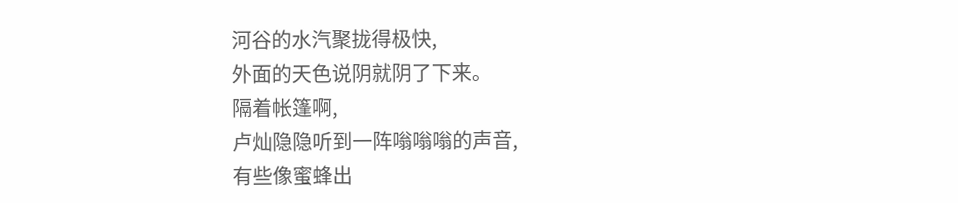河谷的水汽聚拢得极快,
外面的天色说阴就阴了下来。
隔着帐篷啊,
卢灿隐隐听到一阵嗡嗡嗡的声音,
有些像蜜蜂出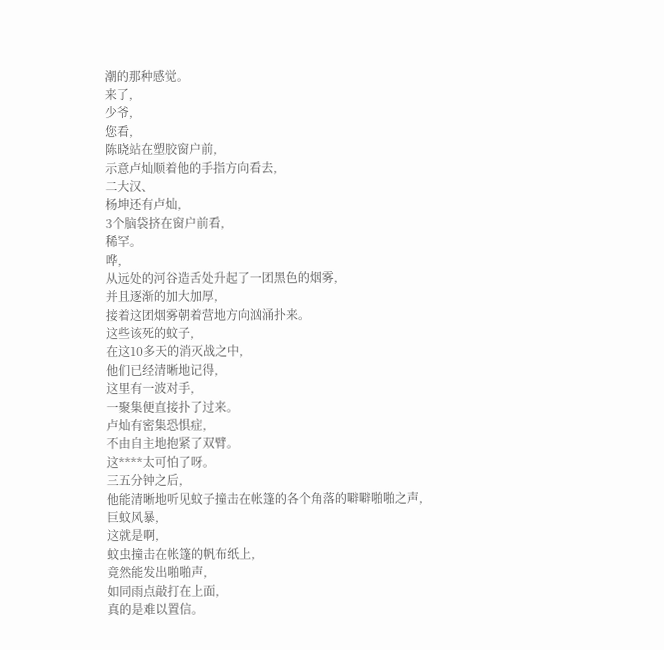潮的那种感觉。
来了,
少爷,
您看,
陈晓站在塑胶窗户前,
示意卢灿顺着他的手指方向看去,
二大汉、
杨坤还有卢灿,
3个脑袋挤在窗户前看,
稀罕。
哗,
从远处的河谷造舌处升起了一团黑色的烟雾,
并且逐渐的加大加厚,
接着这团烟雾朝着营地方向汹涌扑来。
这些该死的蚊子,
在这10多天的消灭战之中,
他们已经清晰地记得,
这里有一波对手,
一聚集便直接扑了过来。
卢灿有密集恐惧症,
不由自主地抱紧了双臂。
这****太可怕了呀。
三五分钟之后,
他能清晰地听见蚊子撞击在帐篷的各个角落的噼噼啪啪之声,
巨蚊风暴,
这就是啊,
蚊虫撞击在帐篷的帆布纸上,
竟然能发出啪啪声,
如同雨点敲打在上面,
真的是难以置信。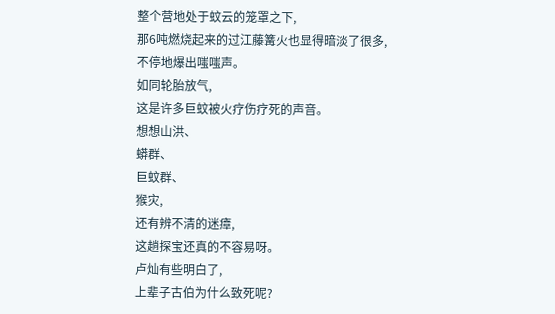整个营地处于蚊云的笼罩之下,
那6吨燃烧起来的过江藤篝火也显得暗淡了很多,
不停地爆出嗤嗤声。
如同轮胎放气,
这是许多巨蚊被火疗伤疗死的声音。
想想山洪、
蟒群、
巨蚊群、
猴灾,
还有辨不清的迷瘴,
这趟探宝还真的不容易呀。
卢灿有些明白了,
上辈子古伯为什么致死呢?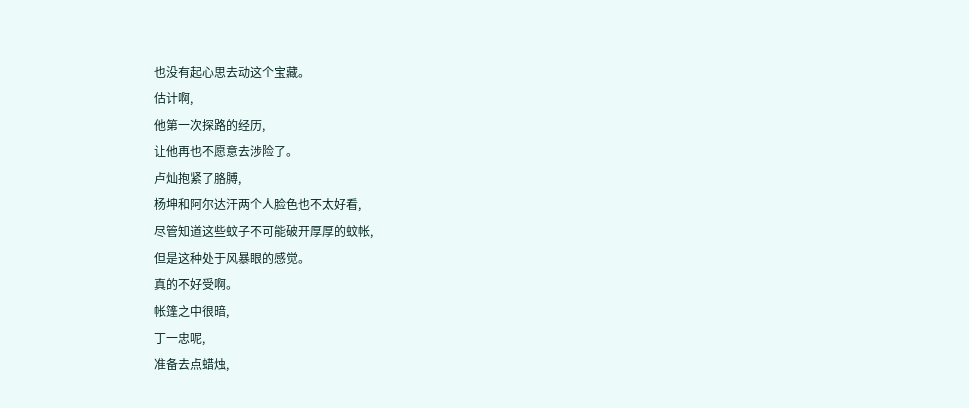也没有起心思去动这个宝藏。
估计啊,
他第一次探路的经历,
让他再也不愿意去涉险了。
卢灿抱紧了胳膊,
杨坤和阿尔达汗两个人脸色也不太好看,
尽管知道这些蚊子不可能破开厚厚的蚊帐,
但是这种处于风暴眼的感觉。
真的不好受啊。
帐篷之中很暗,
丁一忠呢,
准备去点蜡烛,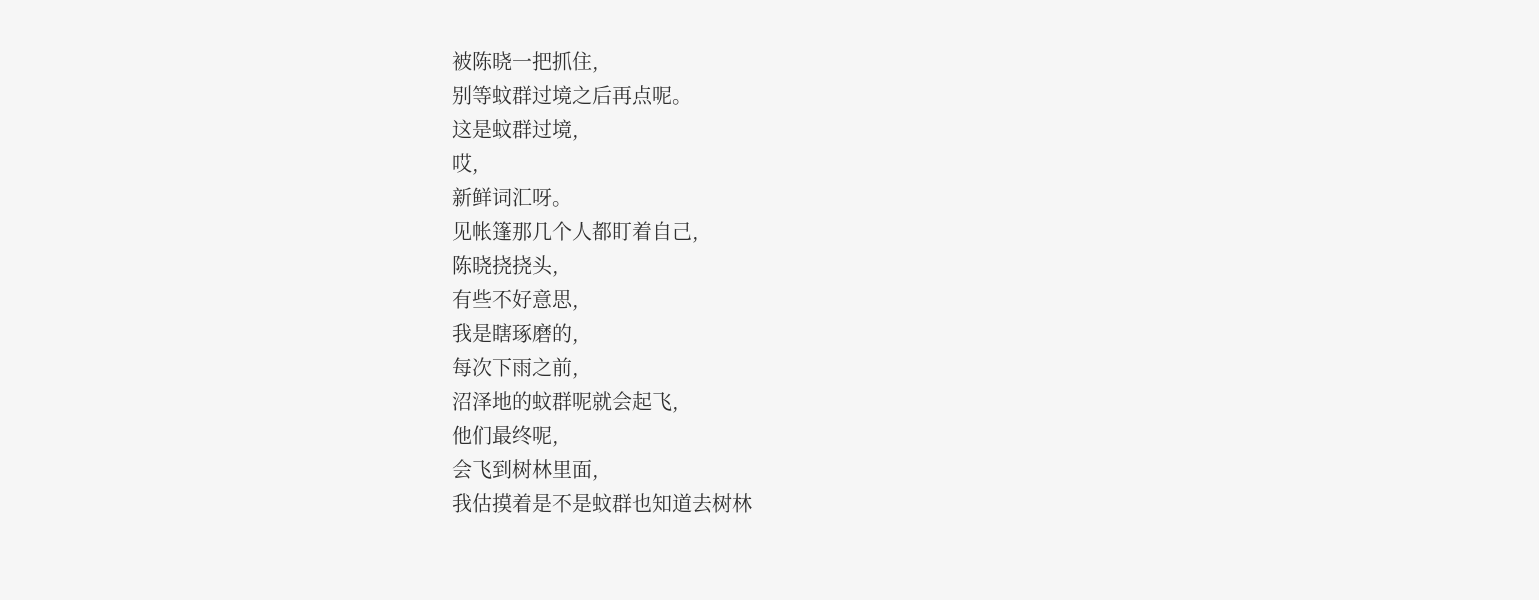被陈晓一把抓住,
别等蚊群过境之后再点呢。
这是蚊群过境,
哎,
新鲜词汇呀。
见帐篷那几个人都盯着自己,
陈晓挠挠头,
有些不好意思,
我是瞎琢磨的,
每次下雨之前,
沼泽地的蚊群呢就会起飞,
他们最终呢,
会飞到树林里面,
我估摸着是不是蚊群也知道去树林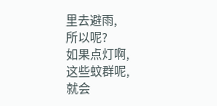里去避雨,
所以呢?
如果点灯啊,
这些蚊群呢,
就会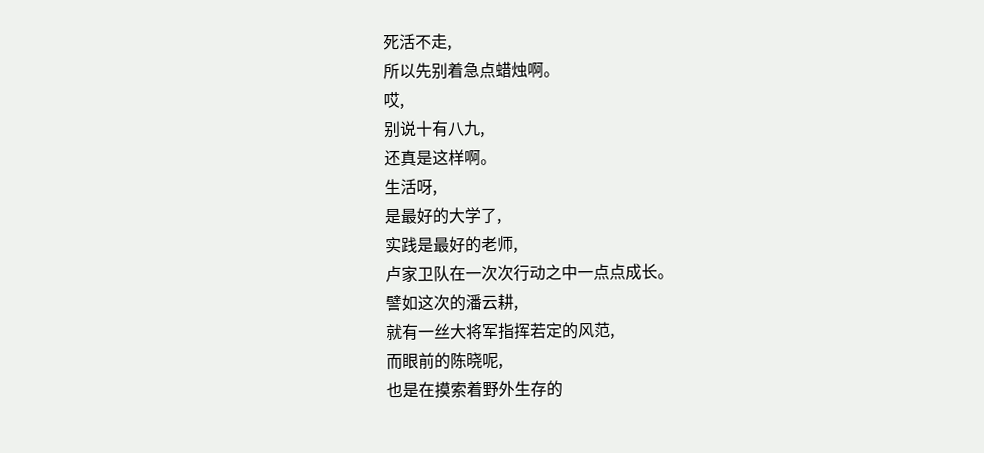死活不走,
所以先别着急点蜡烛啊。
哎,
别说十有八九,
还真是这样啊。
生活呀,
是最好的大学了,
实践是最好的老师,
卢家卫队在一次次行动之中一点点成长。
譬如这次的潘云耕,
就有一丝大将军指挥若定的风范,
而眼前的陈晓呢,
也是在摸索着野外生存的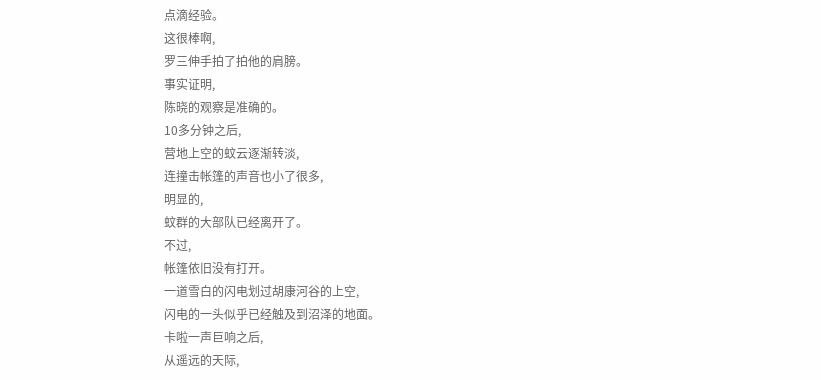点滴经验。
这很棒啊,
罗三伸手拍了拍他的肩膀。
事实证明,
陈晓的观察是准确的。
10多分钟之后,
营地上空的蚊云逐渐转淡,
连撞击帐篷的声音也小了很多,
明显的,
蚊群的大部队已经离开了。
不过,
帐篷依旧没有打开。
一道雪白的闪电划过胡康河谷的上空,
闪电的一头似乎已经触及到沼泽的地面。
卡啦一声巨响之后,
从遥远的天际,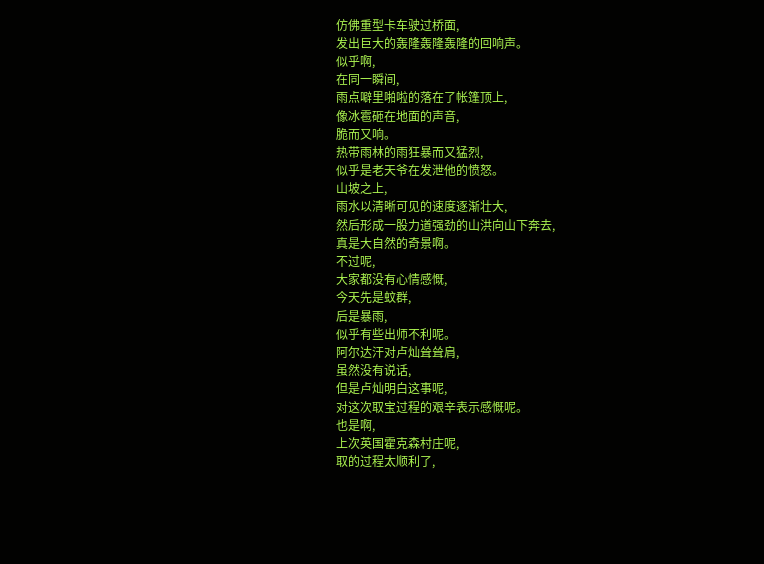仿佛重型卡车驶过桥面,
发出巨大的轰隆轰隆轰隆的回响声。
似乎啊,
在同一瞬间,
雨点噼里啪啦的落在了帐篷顶上,
像冰雹砸在地面的声音,
脆而又响。
热带雨林的雨狂暴而又猛烈,
似乎是老天爷在发泄他的愤怒。
山坡之上,
雨水以清晰可见的速度逐渐壮大,
然后形成一股力道强劲的山洪向山下奔去,
真是大自然的奇景啊。
不过呢,
大家都没有心情感慨,
今天先是蚊群,
后是暴雨,
似乎有些出师不利呢。
阿尔达汗对卢灿耸耸肩,
虽然没有说话,
但是卢灿明白这事呢,
对这次取宝过程的艰辛表示感慨呢。
也是啊,
上次英国霍克森村庄呢,
取的过程太顺利了,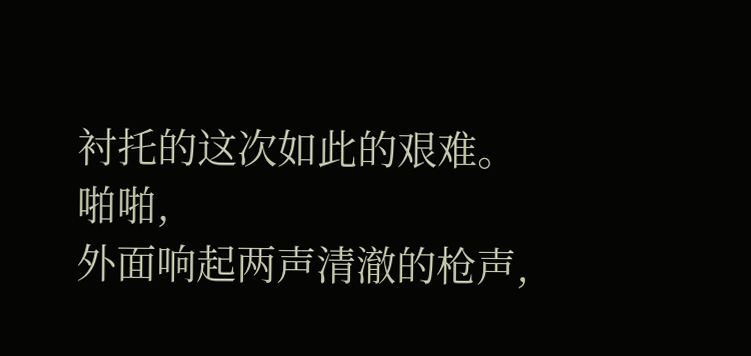衬托的这次如此的艰难。
啪啪,
外面响起两声清澈的枪声,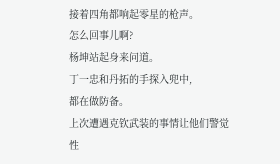接着四角都响起零星的枪声。
怎么回事儿啊?
杨坤站起身来问道。
丁一忠和丹拓的手探入兜中,
都在做防备。
上次遭遇克钦武装的事情让他们警觉性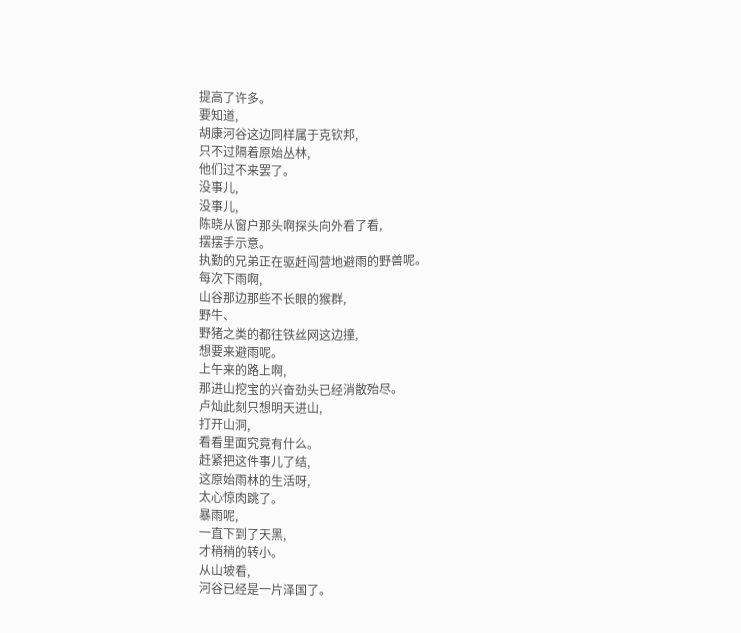提高了许多。
要知道,
胡康河谷这边同样属于克钦邦,
只不过隔着原始丛林,
他们过不来罢了。
没事儿,
没事儿,
陈晓从窗户那头啊探头向外看了看,
摆摆手示意。
执勤的兄弟正在驱赶闯营地避雨的野兽呢。
每次下雨啊,
山谷那边那些不长眼的猴群,
野牛、
野猪之类的都往铁丝网这边撞,
想要来避雨呢。
上午来的路上啊,
那进山挖宝的兴奋劲头已经消散殆尽。
卢灿此刻只想明天进山,
打开山洞,
看看里面究竟有什么。
赶紧把这件事儿了结,
这原始雨林的生活呀,
太心惊肉跳了。
暴雨呢,
一直下到了天黑,
才稍稍的转小。
从山坡看,
河谷已经是一片泽国了。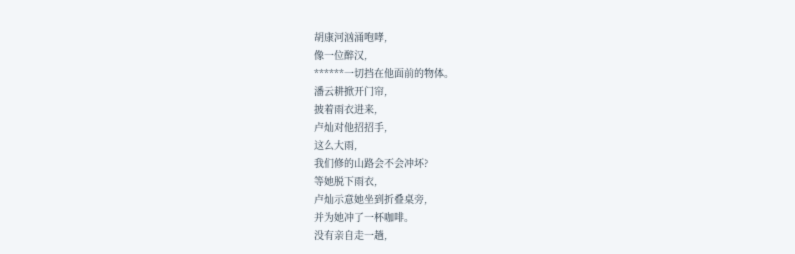胡康河汹涌咆哮,
像一位醉汉,
******一切挡在他面前的物体。
潘云耕掀开门帘,
披着雨衣进来,
卢灿对他招招手,
这么大雨,
我们修的山路会不会冲坏?
等她脱下雨衣,
卢灿示意她坐到折叠桌旁,
并为她冲了一杯咖啡。
没有亲自走一趟,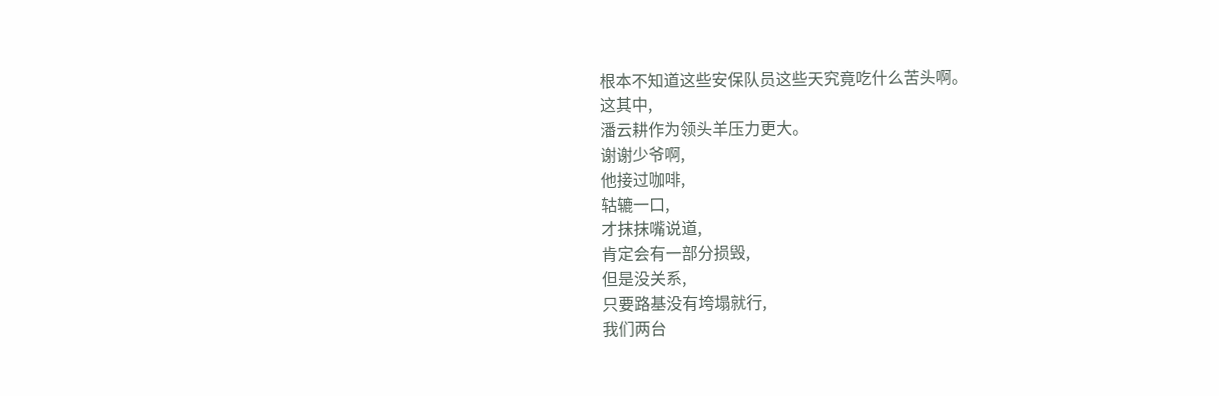根本不知道这些安保队员这些天究竟吃什么苦头啊。
这其中,
潘云耕作为领头羊压力更大。
谢谢少爷啊,
他接过咖啡,
轱辘一口,
才抹抹嘴说道,
肯定会有一部分损毁,
但是没关系,
只要路基没有垮塌就行,
我们两台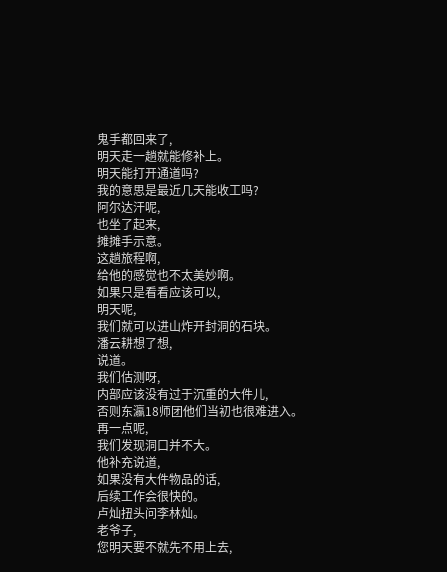鬼手都回来了,
明天走一趟就能修补上。
明天能打开通道吗?
我的意思是最近几天能收工吗?
阿尔达汗呢,
也坐了起来,
摊摊手示意。
这趟旅程啊,
给他的感觉也不太美妙啊。
如果只是看看应该可以,
明天呢,
我们就可以进山炸开封洞的石块。
潘云耕想了想,
说道。
我们估测呀,
内部应该没有过于沉重的大件儿,
否则东瀛18师团他们当初也很难进入。
再一点呢,
我们发现洞口并不大。
他补充说道,
如果没有大件物品的话,
后续工作会很快的。
卢灿扭头问李林灿。
老爷子,
您明天要不就先不用上去,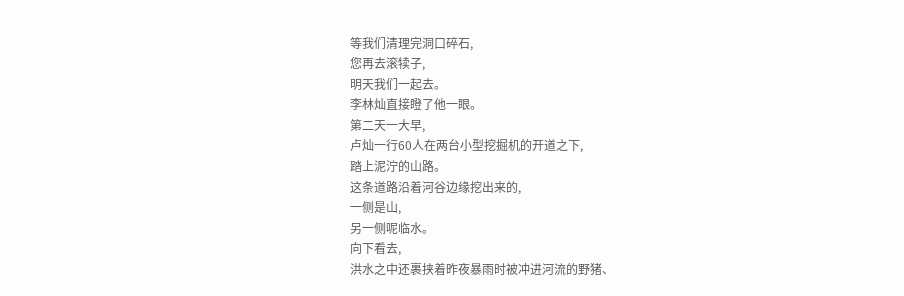等我们清理完洞口碎石,
您再去滚犊子,
明天我们一起去。
李林灿直接瞪了他一眼。
第二天一大早,
卢灿一行60人在两台小型挖掘机的开道之下,
踏上泥泞的山路。
这条道路沿着河谷边缘挖出来的,
一侧是山,
另一侧呢临水。
向下看去,
洪水之中还裹挟着昨夜暴雨时被冲进河流的野猪、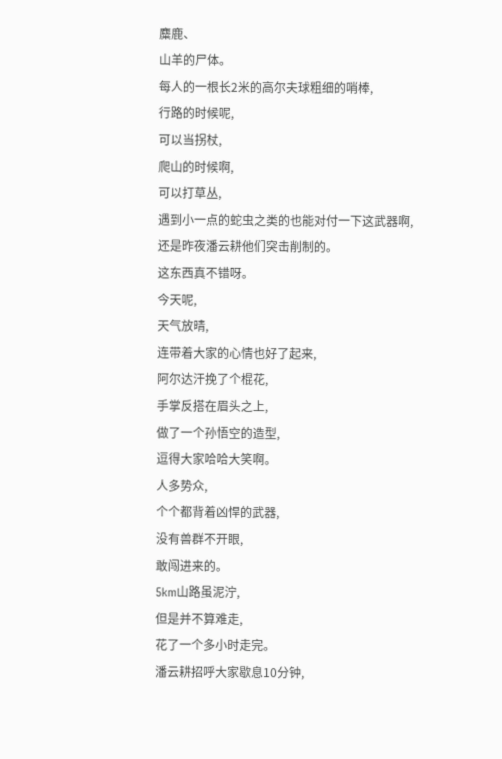麋鹿、
山羊的尸体。
每人的一根长2米的高尔夫球粗细的哨棒,
行路的时候呢,
可以当拐杖,
爬山的时候啊,
可以打草丛,
遇到小一点的蛇虫之类的也能对付一下这武器啊,
还是昨夜潘云耕他们突击削制的。
这东西真不错呀。
今天呢,
天气放晴,
连带着大家的心情也好了起来,
阿尔达汗挽了个棍花,
手掌反搭在眉头之上,
做了一个孙悟空的造型,
逗得大家哈哈大笑啊。
人多势众,
个个都背着凶悍的武器,
没有兽群不开眼,
敢闯进来的。
5km山路虽泥泞,
但是并不算难走,
花了一个多小时走完。
潘云耕招呼大家歇息10分钟,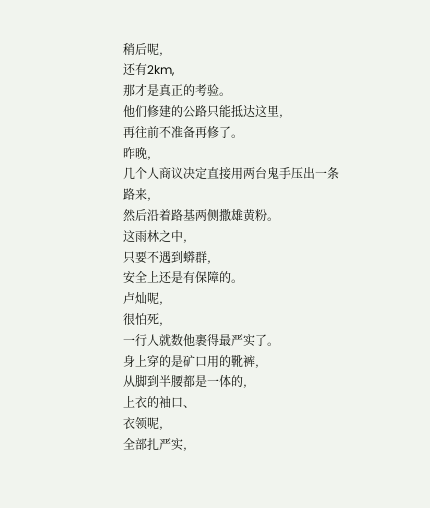稍后呢,
还有2km,
那才是真正的考验。
他们修建的公路只能抵达这里,
再往前不准备再修了。
昨晚,
几个人商议决定直接用两台鬼手压出一条路来,
然后沿着路基两侧撒雄黄粉。
这雨林之中,
只要不遇到蟒群,
安全上还是有保障的。
卢灿呢,
很怕死,
一行人就数他裹得最严实了。
身上穿的是矿口用的靴裤,
从脚到半腰都是一体的,
上衣的袖口、
衣领呢,
全部扎严实,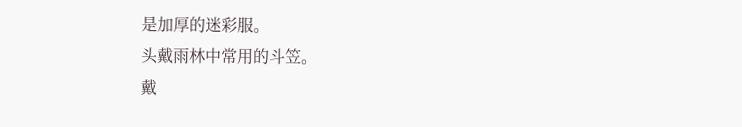是加厚的迷彩服。
头戴雨林中常用的斗笠。
戴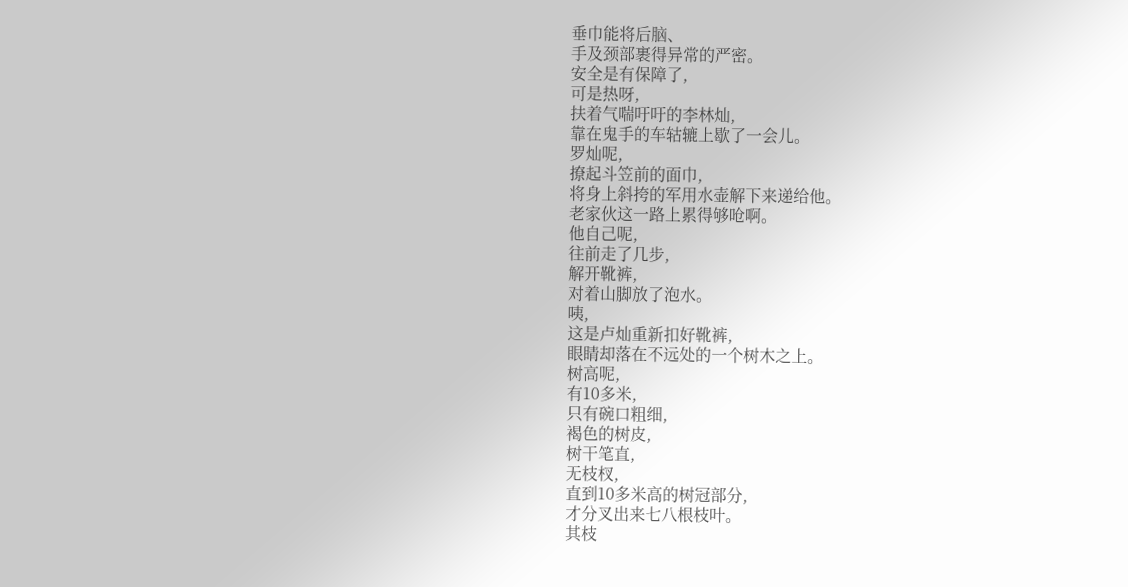垂巾能将后脑、
手及颈部裹得异常的严密。
安全是有保障了,
可是热呀,
扶着气喘吁吁的李林灿,
靠在鬼手的车轱辘上歇了一会儿。
罗灿呢,
撩起斗笠前的面巾,
将身上斜挎的军用水壶解下来递给他。
老家伙这一路上累得够呛啊。
他自己呢,
往前走了几步,
解开靴裤,
对着山脚放了泡水。
咦,
这是卢灿重新扣好靴裤,
眼睛却落在不远处的一个树木之上。
树高呢,
有10多米,
只有碗口粗细,
褐色的树皮,
树干笔直,
无枝杈,
直到10多米高的树冠部分,
才分叉出来七八根枝叶。
其枝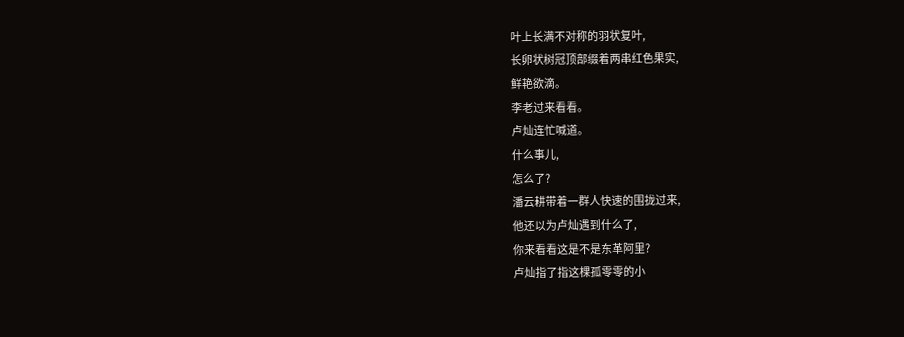叶上长满不对称的羽状复叶,
长卵状树冠顶部缀着两串红色果实,
鲜艳欲滴。
李老过来看看。
卢灿连忙喊道。
什么事儿,
怎么了?
潘云耕带着一群人快速的围拢过来,
他还以为卢灿遇到什么了,
你来看看这是不是东革阿里?
卢灿指了指这棵孤零零的小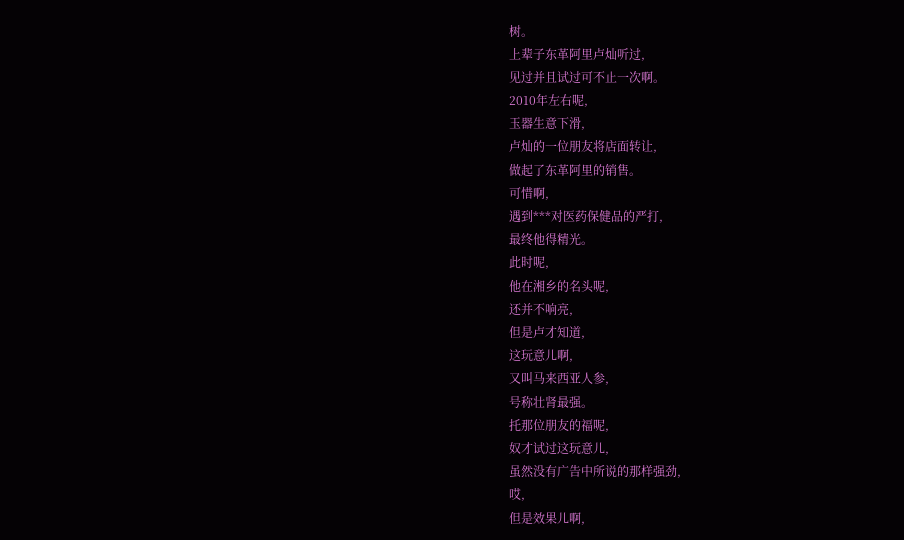树。
上辈子东革阿里卢灿听过,
见过并且试过可不止一次啊。
2010年左右呢,
玉器生意下滑,
卢灿的一位朋友将店面转让,
做起了东革阿里的销售。
可惜啊,
遇到***对医药保健品的严打,
最终他得精光。
此时呢,
他在湘乡的名头呢,
还并不响亮,
但是卢才知道,
这玩意儿啊,
又叫马来西亚人参,
号称壮肾最强。
托那位朋友的福呢,
奴才试过这玩意儿,
虽然没有广告中所说的那样强劲,
哎,
但是效果儿啊,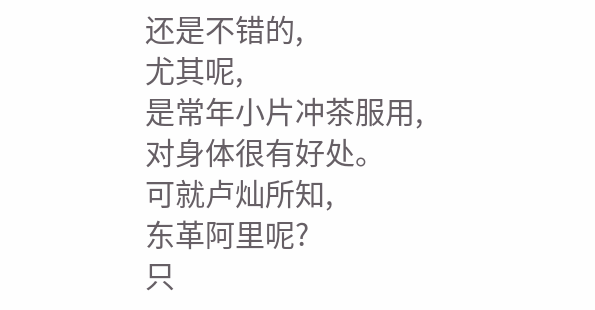还是不错的,
尤其呢,
是常年小片冲茶服用,
对身体很有好处。
可就卢灿所知,
东革阿里呢?
只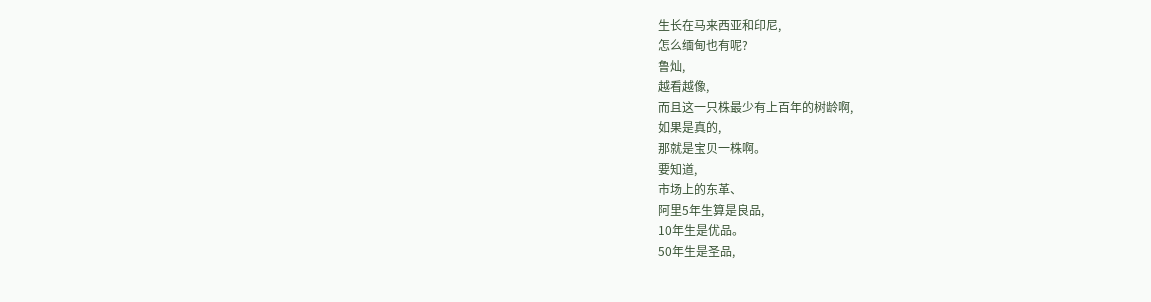生长在马来西亚和印尼,
怎么缅甸也有呢?
鲁灿,
越看越像,
而且这一只株最少有上百年的树龄啊,
如果是真的,
那就是宝贝一株啊。
要知道,
市场上的东革、
阿里5年生算是良品,
10年生是优品。
50年生是圣品,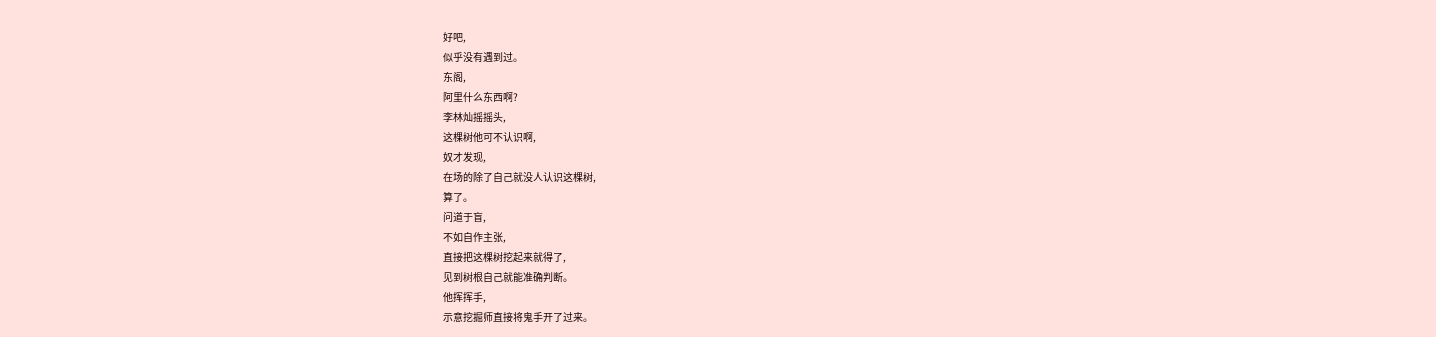好吧,
似乎没有遇到过。
东阁,
阿里什么东西啊?
李林灿摇摇头,
这棵树他可不认识啊,
奴才发现,
在场的除了自己就没人认识这棵树,
算了。
问道于盲,
不如自作主张,
直接把这棵树挖起来就得了,
见到树根自己就能准确判断。
他挥挥手,
示意挖掘师直接将鬼手开了过来。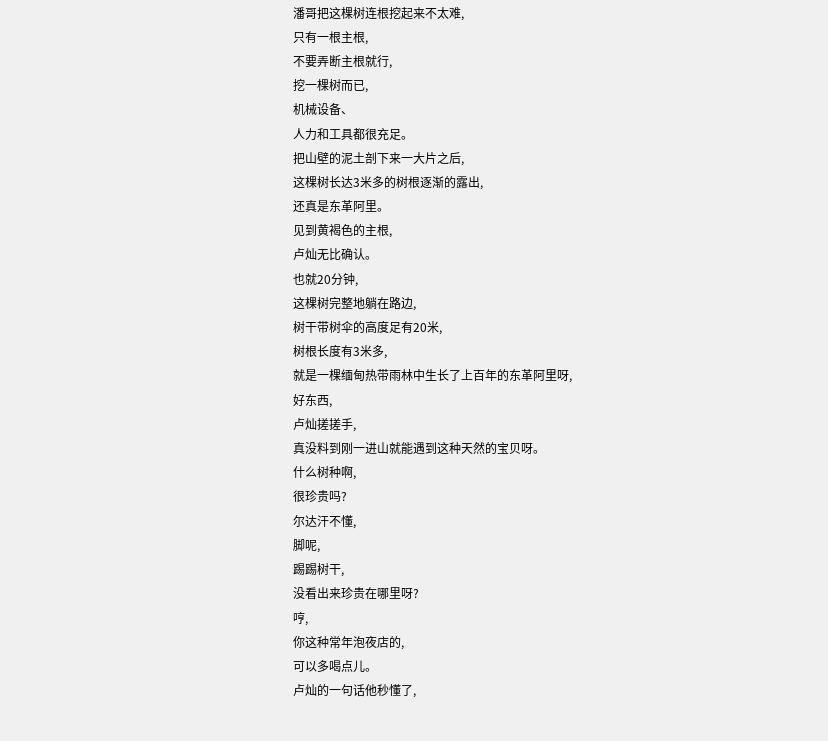潘哥把这棵树连根挖起来不太难,
只有一根主根,
不要弄断主根就行,
挖一棵树而已,
机械设备、
人力和工具都很充足。
把山壁的泥土剖下来一大片之后,
这棵树长达3米多的树根逐渐的露出,
还真是东革阿里。
见到黄褐色的主根,
卢灿无比确认。
也就20分钟,
这棵树完整地躺在路边,
树干带树伞的高度足有20米,
树根长度有3米多,
就是一棵缅甸热带雨林中生长了上百年的东革阿里呀,
好东西,
卢灿搓搓手,
真没料到刚一进山就能遇到这种天然的宝贝呀。
什么树种啊,
很珍贵吗?
尔达汗不懂,
脚呢,
踢踢树干,
没看出来珍贵在哪里呀?
哼,
你这种常年泡夜店的,
可以多喝点儿。
卢灿的一句话他秒懂了,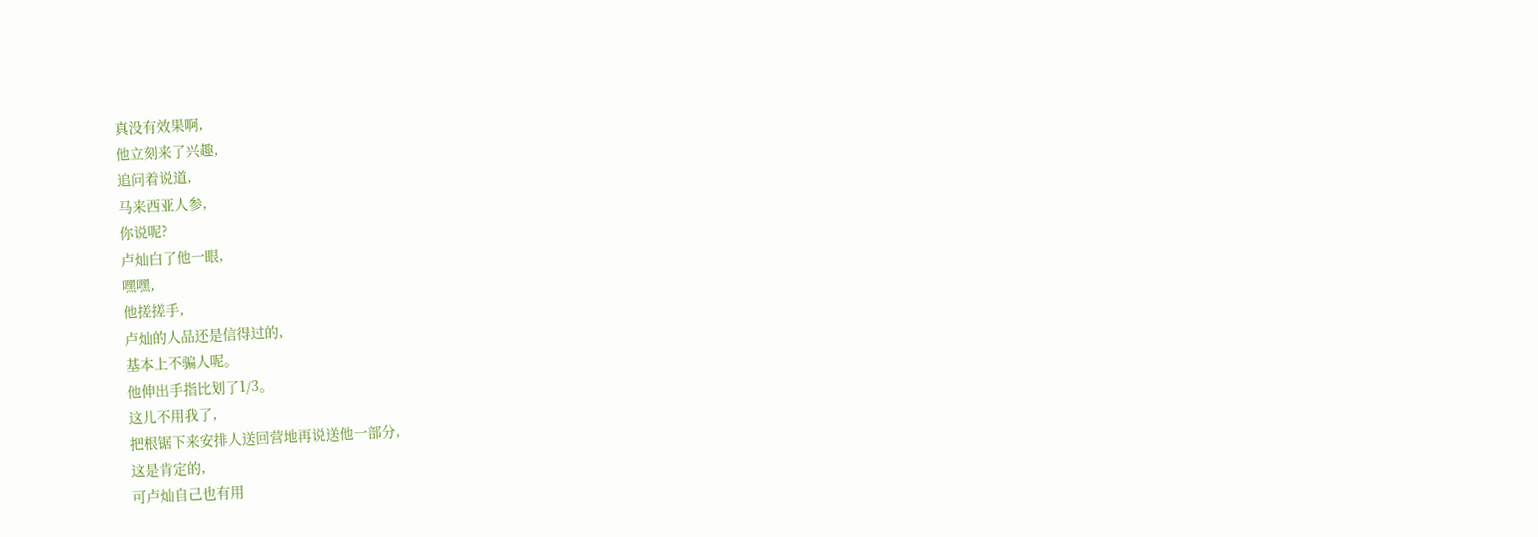真没有效果啊,
他立刻来了兴趣,
追问着说道,
马来西亚人参,
你说呢?
卢灿白了他一眼,
嘿嘿,
他搓搓手,
卢灿的人品还是信得过的,
基本上不骗人呢。
他伸出手指比划了1/3。
这儿不用我了,
把根锯下来安排人送回营地再说送他一部分,
这是肯定的,
可卢灿自己也有用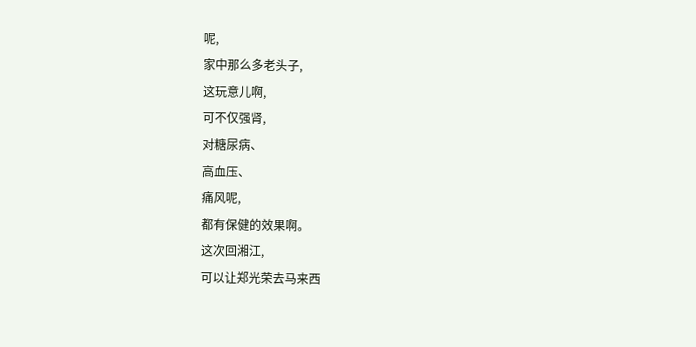呢,
家中那么多老头子,
这玩意儿啊,
可不仅强肾,
对糖尿病、
高血压、
痛风呢,
都有保健的效果啊。
这次回湘江,
可以让郑光荣去马来西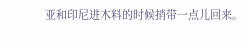亚和印尼进木料的时候捎带一点儿回来。